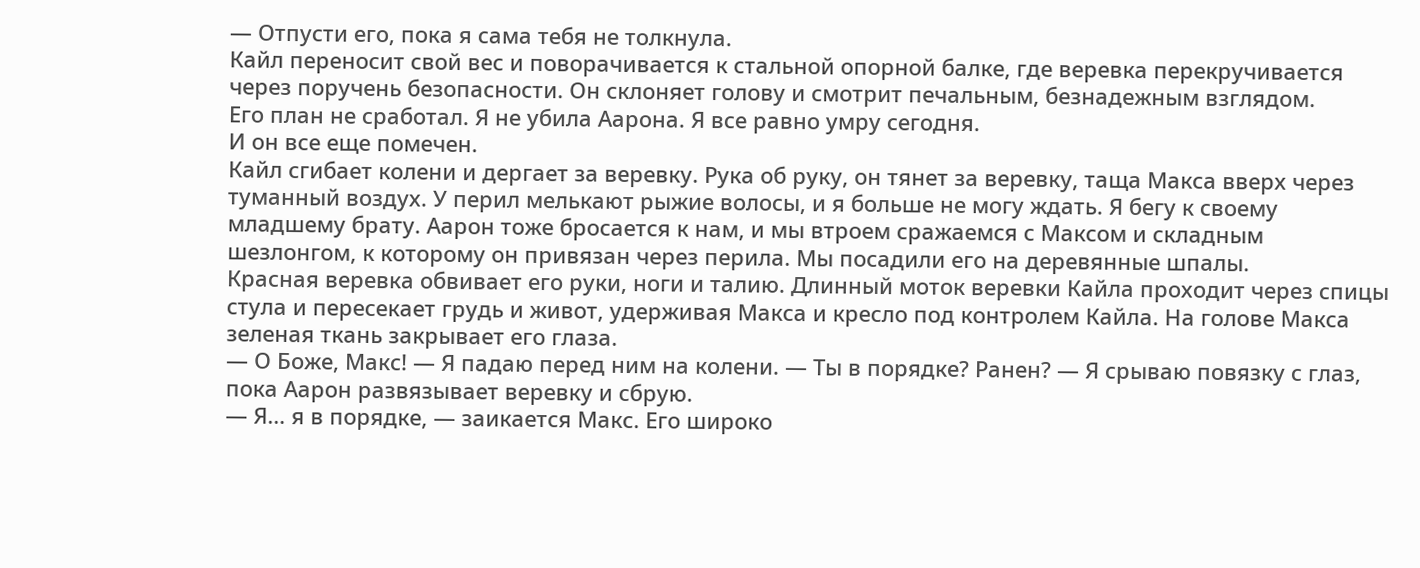— Отпусти его, пока я сама тебя не толкнула.
Кайл переносит свой вес и поворачивается к стальной опорной балке, где веревка перекручивается через поручень безопасности. Он склоняет голову и смотрит печальным, безнадежным взглядом.
Его план не сработал. Я не убила Аарона. Я все равно умру сегодня.
И он все еще помечен.
Кайл сгибает колени и дергает за веревку. Рука об руку, он тянет за веревку, таща Макса вверх через туманный воздух. У перил мелькают рыжие волосы, и я больше не могу ждать. Я бегу к своему младшему брату. Аарон тоже бросается к нам, и мы втроем сражаемся с Максом и складным шезлонгом, к которому он привязан через перила. Мы посадили его на деревянные шпалы.
Красная веревка обвивает его руки, ноги и талию. Длинный моток веревки Кайла проходит через спицы стула и пересекает грудь и живот, удерживая Макса и кресло под контролем Кайла. На голове Макса зеленая ткань закрывает его глаза.
— О Боже, Макс! — Я падаю перед ним на колени. — Ты в порядке? Ранен? — Я срываю повязку с глаз, пока Аарон развязывает веревку и сбрую.
— Я… я в порядке, — заикается Макс. Его широко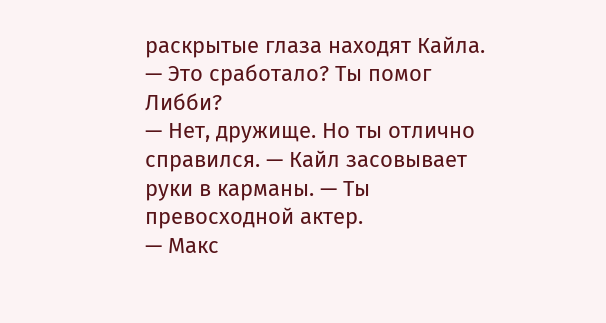раскрытые глаза находят Кайла. — Это сработало? Ты помог Либби?
— Нет, дружище. Но ты отлично справился. — Кайл засовывает руки в карманы. — Ты превосходной актер.
— Макс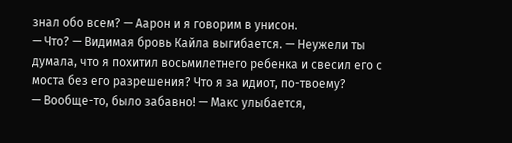знал обо всем? — Аарон и я говорим в унисон.
— Что? — Видимая бровь Кайла выгибается. — Неужели ты думала, что я похитил восьмилетнего ребенка и свесил его с моста без его разрешения? Что я за идиот, по-твоему?
— Вообще-то, было забавно! — Макс улыбается,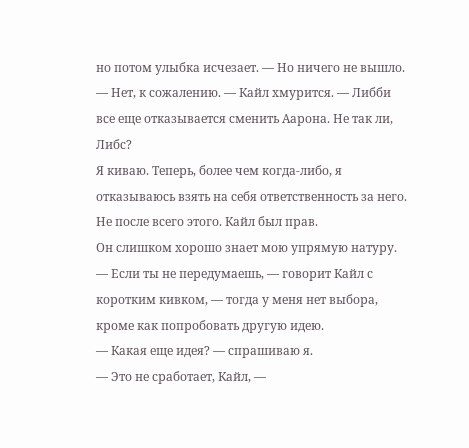но потом улыбка исчезает. — Но ничего не вышло.
— Нет, к сожалению. — Кайл хмурится. — Либби все еще отказывается сменить Аарона. Не так ли, Либс?
Я киваю. Теперь, более чем когда-либо, я отказываюсь взять на себя ответственность за него. Не после всего этого. Кайл был прав.
Он слишком хорошо знает мою упрямую натуру.
— Если ты не передумаешь, — говорит Кайл с коротким кивком, — тогда у меня нет выбора, кроме как попробовать другую идею.
— Какая еще идея? — спрашиваю я.
— Это не сработает, Кайл, —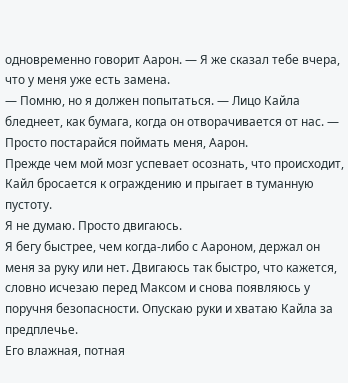одновременно говорит Аарон. — Я же сказал тебе вчера, что у меня уже есть замена.
— Помню, но я должен попытаться. — Лицо Кайла бледнеет, как бумага, когда он отворачивается от нас. — Просто постарайся поймать меня, Аарон.
Прежде чем мой мозг успевает осознать, что происходит, Кайл бросается к ограждению и прыгает в туманную пустоту.
Я не думаю. Просто двигаюсь.
Я бегу быстрее, чем когда-либо с Аароном, держал он меня за руку или нет. Двигаюсь так быстро, что кажется, словно исчезаю перед Максом и снова появляюсь у поручня безопасности. Опускаю руки и хватаю Кайла за предплечье.
Его влажная, потная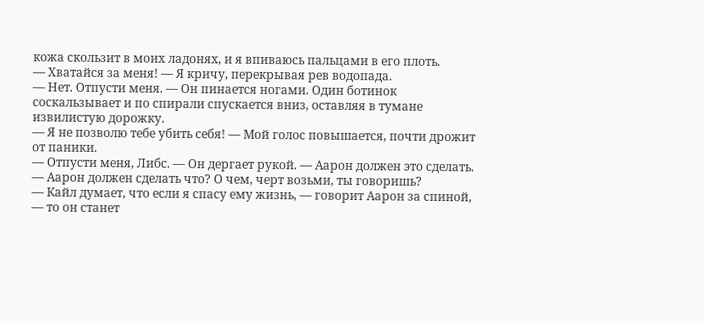кожа скользит в моих ладонях, и я впиваюсь пальцами в его плоть.
— Хватайся за меня! — Я кричу, перекрывая рев водопада.
— Нет. Отпусти меня. — Он пинается ногами. Один ботинок соскальзывает и по спирали спускается вниз, оставляя в тумане извилистую дорожку.
— Я не позволю тебе убить себя! — Мой голос повышается, почти дрожит от паники.
— Отпусти меня, Либс. — Он дергает рукой. — Аарон должен это сделать.
— Аарон должен сделать что? О чем, черт возьми, ты говоришь?
— Кайл думает, что если я спасу ему жизнь, — говорит Аарон за спиной, — то он станет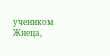учеником Жнеца,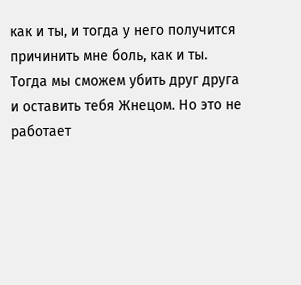как и ты, и тогда у него получится причинить мне боль, как и ты. Тогда мы сможем убить друг друга и оставить тебя Жнецом. Но это не работает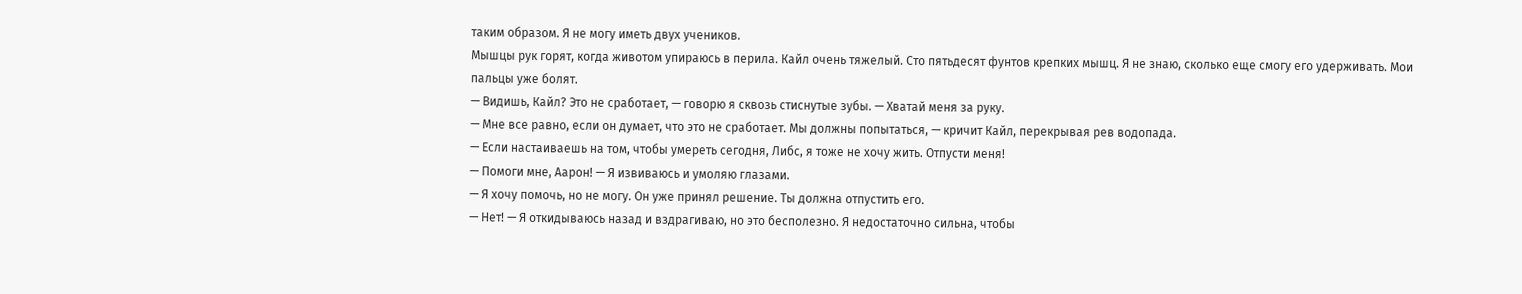таким образом. Я не могу иметь двух учеников.
Мышцы рук горят, когда животом упираюсь в перила. Кайл очень тяжелый. Сто пятьдесят фунтов крепких мышц. Я не знаю, сколько еще смогу его удерживать. Мои пальцы уже болят.
— Видишь, Кайл? Это не сработает, — говорю я сквозь стиснутые зубы. — Хватай меня за руку.
— Мне все равно, если он думает, что это не сработает. Мы должны попытаться, — кричит Кайл, перекрывая рев водопада.
— Если настаиваешь на том, чтобы умереть сегодня, Либс, я тоже не хочу жить. Отпусти меня!
— Помоги мне, Аарон! — Я извиваюсь и умоляю глазами.
— Я хочу помочь, но не могу. Он уже принял решение. Ты должна отпустить его.
— Нет! — Я откидываюсь назад и вздрагиваю, но это бесполезно. Я недостаточно сильна, чтобы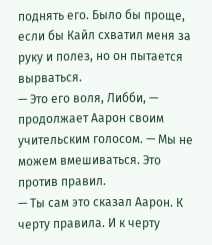поднять его. Было бы проще, если бы Кайл схватил меня за руку и полез, но он пытается вырваться.
— Это его воля, Либби, — продолжает Аарон своим учительским голосом. — Мы не можем вмешиваться. Это против правил.
— Ты сам это сказал Аарон. К черту правила. И к черту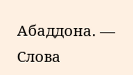Абаддона. — Слова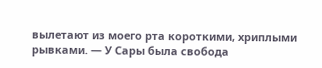вылетают из моего рта короткими, хриплыми рывками. — У Сары была свобода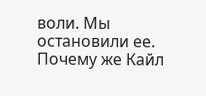воли. Мы остановили ее. Почему же Кайл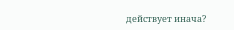действует инача?